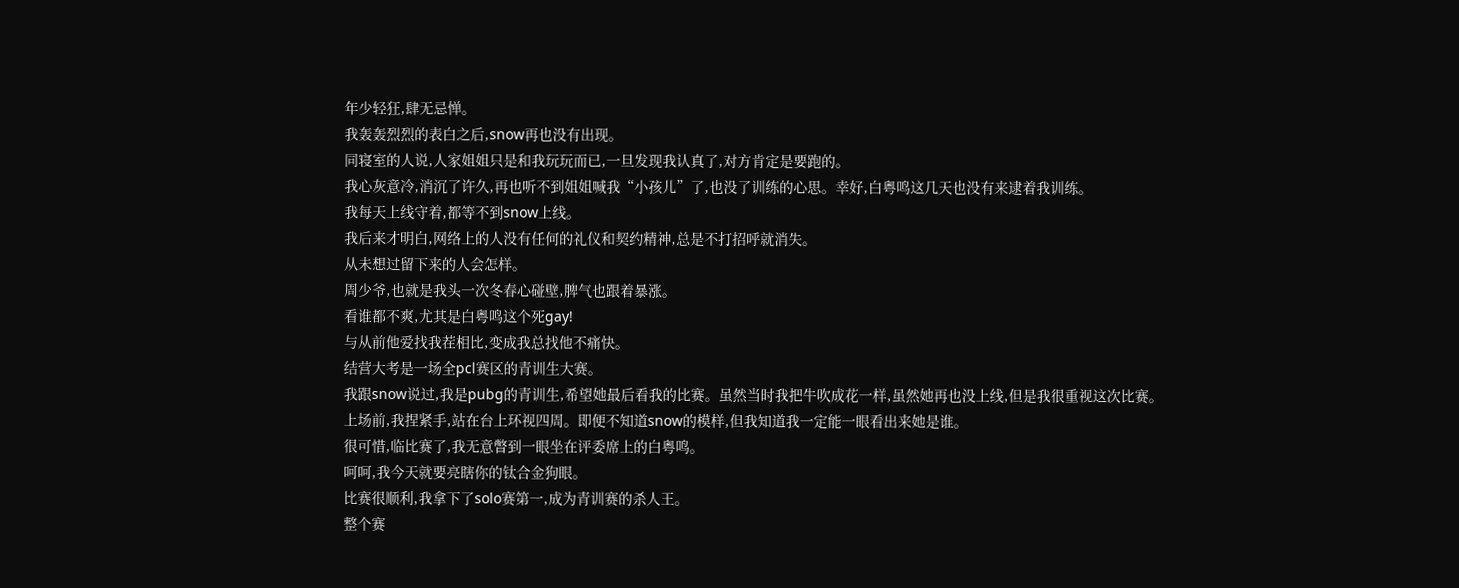年少轻狂,肆无忌惮。
我轰轰烈烈的表白之后,snow再也没有出现。
同寝室的人说,人家姐姐只是和我玩玩而已,一旦发现我认真了,对方肯定是要跑的。
我心灰意冷,消沉了许久,再也听不到姐姐喊我“小孩儿”了,也没了训练的心思。幸好,白粤鸣这几天也没有来逮着我训练。
我每天上线守着,都等不到snow上线。
我后来才明白,网络上的人没有任何的礼仪和契约精神,总是不打招呼就消失。
从未想过留下来的人会怎样。
周少爷,也就是我头一次冬春心碰壁,脾气也跟着暴涨。
看谁都不爽,尤其是白粤鸣这个死gay!
与从前他爱找我茬相比,变成我总找他不痛快。
结营大考是一场全pcl赛区的青训生大赛。
我跟snow说过,我是pubg的青训生,希望她最后看我的比赛。虽然当时我把牛吹成花一样,虽然她再也没上线,但是我很重视这次比赛。
上场前,我捏紧手,站在台上环视四周。即便不知道snow的模样,但我知道我一定能一眼看出来她是谁。
很可惜,临比赛了,我无意瞥到一眼坐在评委席上的白粤鸣。
呵呵,我今天就要亮瞎你的钛合金狗眼。
比赛很顺利,我拿下了solo赛第一,成为青训赛的杀人王。
整个赛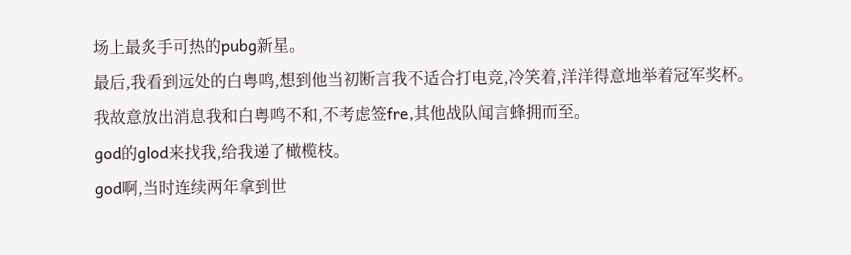场上最炙手可热的pubg新星。
最后,我看到远处的白粤鸣,想到他当初断言我不适合打电竞,冷笑着,洋洋得意地举着冠军奖杯。
我故意放出消息我和白粤鸣不和,不考虑签fre,其他战队闻言蜂拥而至。
god的glod来找我,给我递了橄榄枝。
god啊,当时连续两年拿到世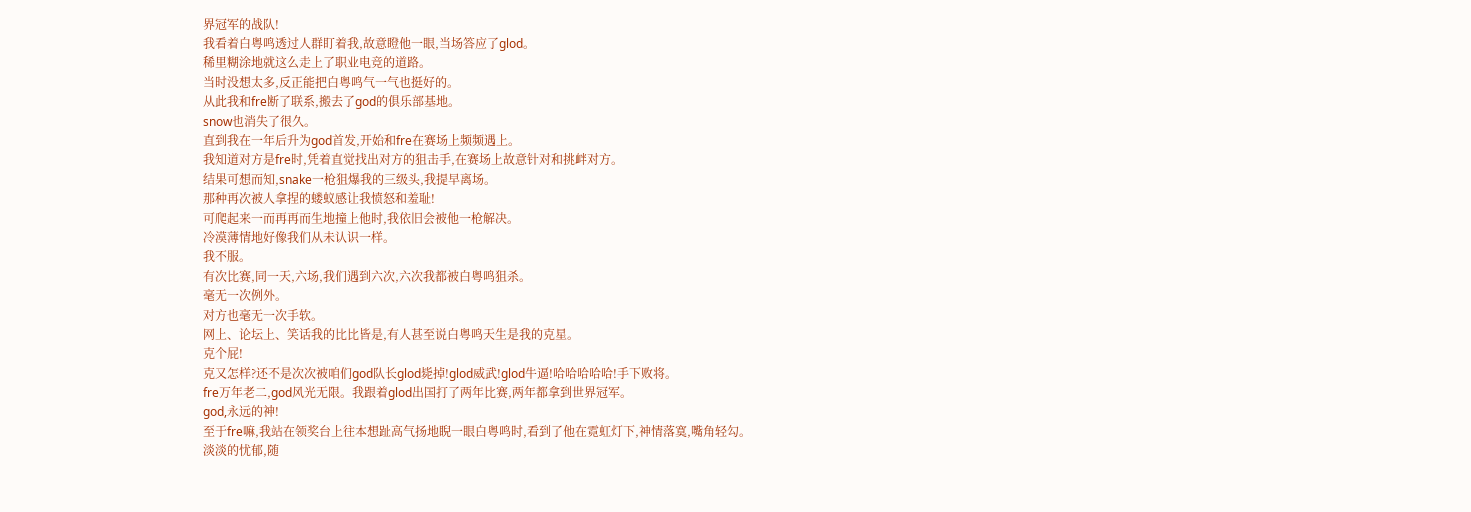界冠军的战队!
我看着白粤鸣透过人群盯着我,故意瞪他一眼,当场答应了glod。
稀里糊涂地就这么走上了职业电竞的道路。
当时没想太多,反正能把白粤鸣气一气也挺好的。
从此我和fre断了联系,搬去了god的俱乐部基地。
snow也消失了很久。
直到我在一年后升为god首发,开始和fre在赛场上频频遇上。
我知道对方是fre时,凭着直觉找出对方的狙击手,在赛场上故意针对和挑衅对方。
结果可想而知,snake一枪狙爆我的三级头,我提早离场。
那种再次被人拿捏的蝼蚁感让我愤怒和羞耻!
可爬起来一而再再而生地撞上他时,我依旧会被他一枪解决。
冷漠薄情地好像我们从未认识一样。
我不服。
有次比赛,同一天,六场,我们遇到六次,六次我都被白粤鸣狙杀。
毫无一次例外。
对方也毫无一次手软。
网上、论坛上、笑话我的比比皆是,有人甚至说白粤鸣天生是我的克星。
克个屁!
克又怎样?还不是次次被咱们god队长glod毙掉!glod威武!glod牛逼!哈哈哈哈哈!手下败将。
fre万年老二,god风光无限。我跟着glod出国打了两年比赛,两年都拿到世界冠军。
god,永远的神!
至于fre嘛,我站在领奖台上往本想趾高气扬地睨一眼白粤鸣时,看到了他在霓虹灯下,神情落寞,嘴角轻勾。
淡淡的忧郁,随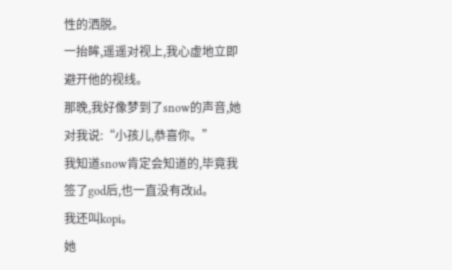性的洒脱。
一抬眸,遥遥对视上,我心虚地立即避开他的视线。
那晚,我好像梦到了snow的声音,她对我说:“小孩儿,恭喜你。”
我知道snow肯定会知道的,毕竟我签了god后,也一直没有改id。
我还叫kopi。
她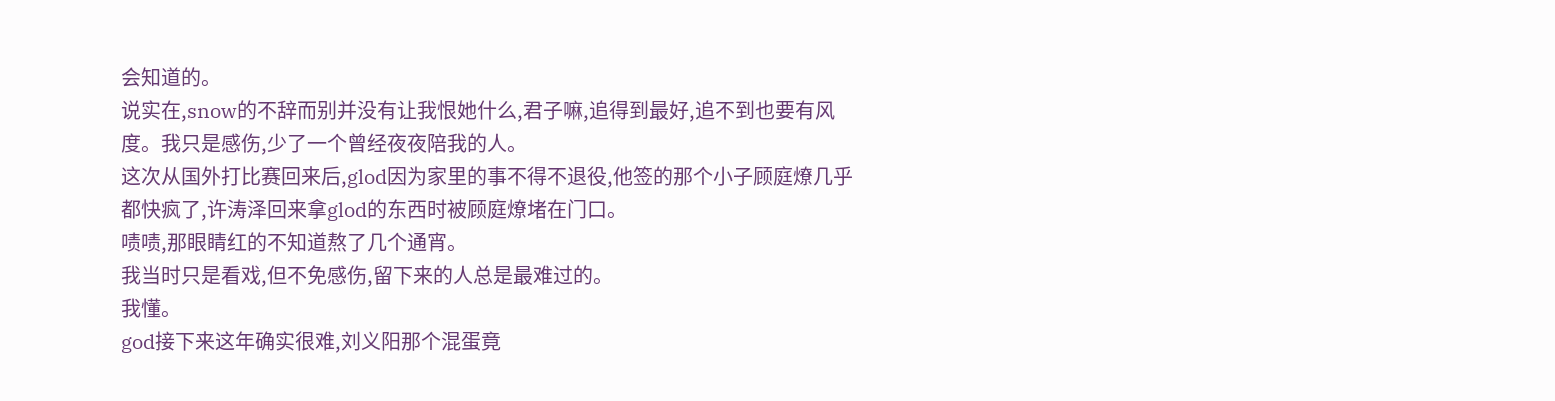会知道的。
说实在,snow的不辞而别并没有让我恨她什么,君子嘛,追得到最好,追不到也要有风度。我只是感伤,少了一个曾经夜夜陪我的人。
这次从国外打比赛回来后,glod因为家里的事不得不退役,他签的那个小子顾庭燎几乎都快疯了,许涛泽回来拿glod的东西时被顾庭燎堵在门口。
啧啧,那眼睛红的不知道熬了几个通宵。
我当时只是看戏,但不免感伤,留下来的人总是最难过的。
我懂。
god接下来这年确实很难,刘义阳那个混蛋竟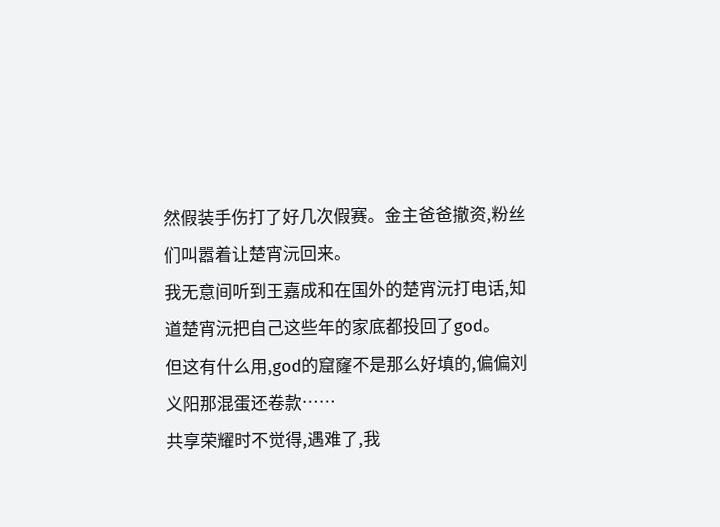然假装手伤打了好几次假赛。金主爸爸撤资,粉丝们叫嚣着让楚宵沅回来。
我无意间听到王嘉成和在国外的楚宵沅打电话,知道楚宵沅把自己这些年的家底都投回了god。
但这有什么用,god的窟窿不是那么好填的,偏偏刘义阳那混蛋还卷款……
共享荣耀时不觉得,遇难了,我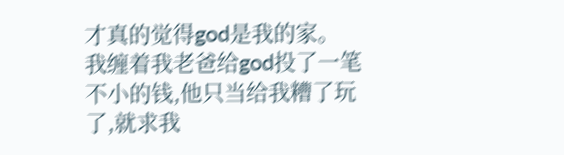才真的觉得god是我的家。
我缠着我老爸给god投了一笔不小的钱,他只当给我糟了玩了,就求我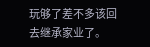玩够了差不多该回去继承家业了。